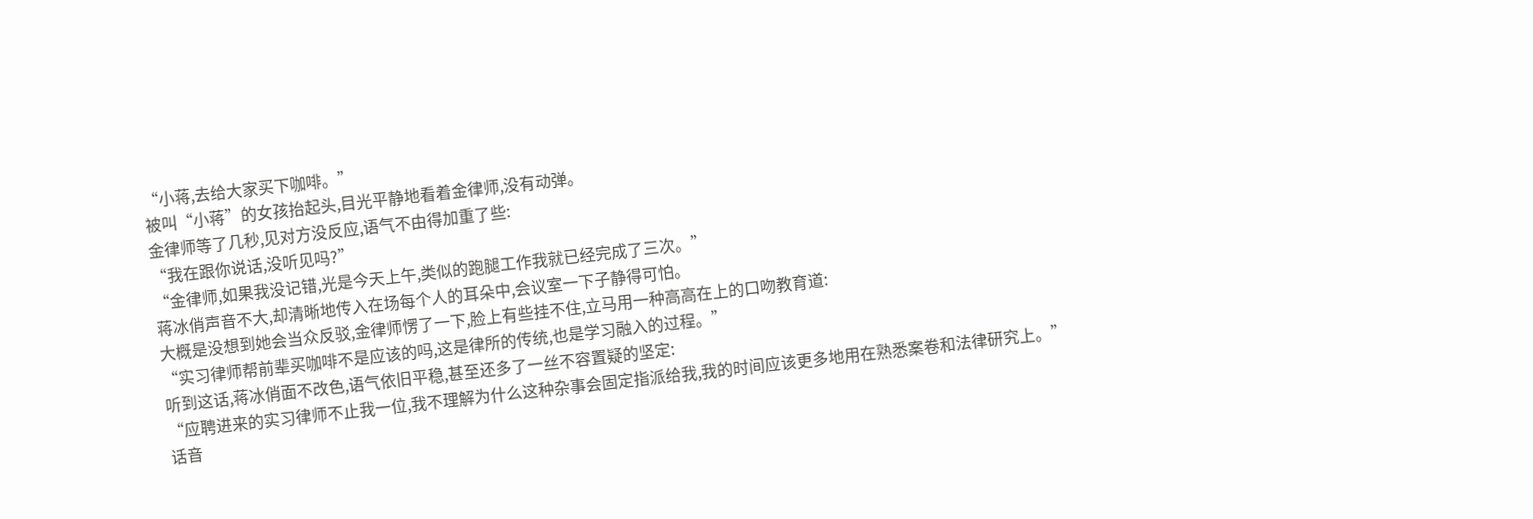“小蒋,去给大家买下咖啡。”
被叫“小蒋”的女孩抬起头,目光平静地看着金律师,没有动弹。
金律师等了几秒,见对方没反应,语气不由得加重了些:
“我在跟你说话,没听见吗?”
“金律师,如果我没记错,光是今天上午,类似的跑腿工作我就已经完成了三次。”
蒋冰俏声音不大,却清晰地传入在场每个人的耳朵中,会议室一下子静得可怕。
大概是没想到她会当众反驳,金律师愣了一下,脸上有些挂不住,立马用一种高高在上的口吻教育道:
“实习律师帮前辈买咖啡不是应该的吗,这是律所的传统,也是学习融入的过程。”
听到这话,蒋冰俏面不改色,语气依旧平稳,甚至还多了一丝不容置疑的坚定:
“应聘进来的实习律师不止我一位,我不理解为什么这种杂事会固定指派给我,我的时间应该更多地用在熟悉案卷和法律研究上。”
话音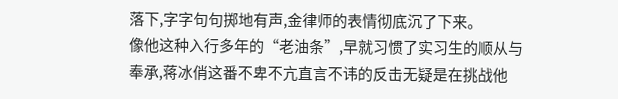落下,字字句句掷地有声,金律师的表情彻底沉了下来。
像他这种入行多年的“老油条”,早就习惯了实习生的顺从与奉承,蒋冰俏这番不卑不亢直言不讳的反击无疑是在挑战他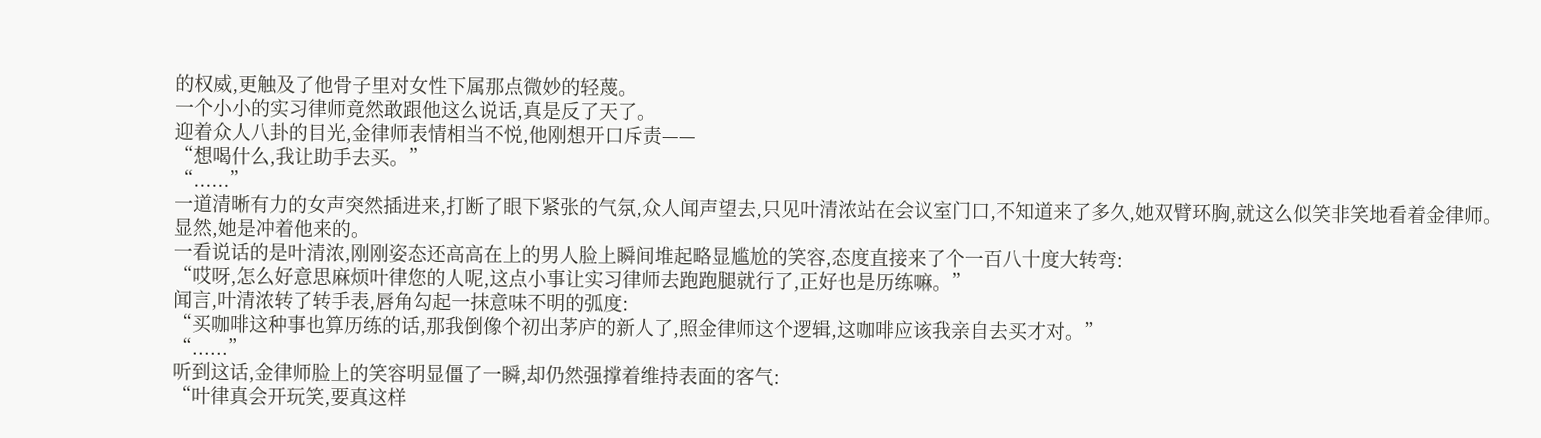的权威,更触及了他骨子里对女性下属那点微妙的轻蔑。
一个小小的实习律师竟然敢跟他这么说话,真是反了天了。
迎着众人八卦的目光,金律师表情相当不悦,他刚想开口斥责——
“想喝什么,我让助手去买。”
“......”
一道清晰有力的女声突然插进来,打断了眼下紧张的气氛,众人闻声望去,只见叶清浓站在会议室门口,不知道来了多久,她双臂环胸,就这么似笑非笑地看着金律师。
显然,她是冲着他来的。
一看说话的是叶清浓,刚刚姿态还高高在上的男人脸上瞬间堆起略显尴尬的笑容,态度直接来了个一百八十度大转弯:
“哎呀,怎么好意思麻烦叶律您的人呢,这点小事让实习律师去跑跑腿就行了,正好也是历练嘛。”
闻言,叶清浓转了转手表,唇角勾起一抹意味不明的弧度:
“买咖啡这种事也算历练的话,那我倒像个初出茅庐的新人了,照金律师这个逻辑,这咖啡应该我亲自去买才对。”
“......”
听到这话,金律师脸上的笑容明显僵了一瞬,却仍然强撑着维持表面的客气:
“叶律真会开玩笑,要真这样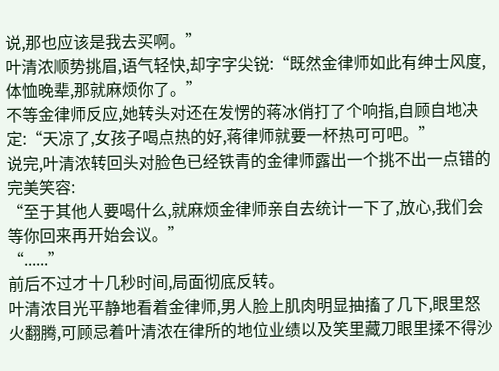说,那也应该是我去买啊。”
叶清浓顺势挑眉,语气轻快,却字字尖锐:“既然金律师如此有绅士风度,体恤晚辈,那就麻烦你了。”
不等金律师反应,她转头对还在发愣的蒋冰俏打了个响指,自顾自地决定:“天凉了,女孩子喝点热的好,蒋律师就要一杯热可可吧。”
说完,叶清浓转回头对脸色已经铁青的金律师露出一个挑不出一点错的完美笑容:
“至于其他人要喝什么,就麻烦金律师亲自去统计一下了,放心,我们会等你回来再开始会议。”
“......”
前后不过才十几秒时间,局面彻底反转。
叶清浓目光平静地看着金律师,男人脸上肌肉明显抽搐了几下,眼里怒火翻腾,可顾忌着叶清浓在律所的地位业绩以及笑里藏刀眼里揉不得沙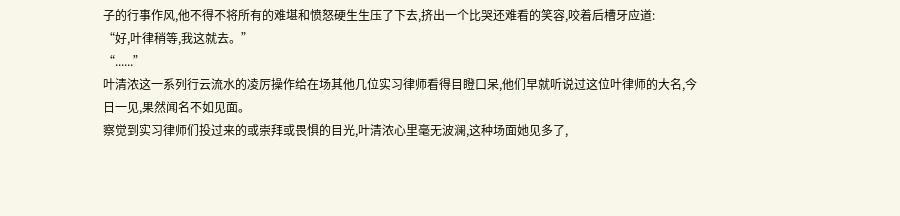子的行事作风,他不得不将所有的难堪和愤怒硬生生压了下去,挤出一个比哭还难看的笑容,咬着后槽牙应道:
“好,叶律稍等,我这就去。”
“......”
叶清浓这一系列行云流水的凌厉操作给在场其他几位实习律师看得目瞪口呆,他们早就听说过这位叶律师的大名,今日一见,果然闻名不如见面。
察觉到实习律师们投过来的或崇拜或畏惧的目光,叶清浓心里毫无波澜,这种场面她见多了,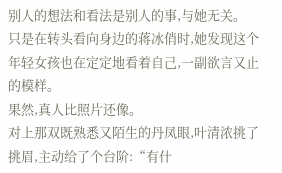别人的想法和看法是别人的事,与她无关。
只是在转头看向身边的蒋冰俏时,她发现这个年轻女孩也在定定地看着自己,一副欲言又止的模样。
果然,真人比照片还像。
对上那双既熟悉又陌生的丹凤眼,叶清浓挑了挑眉,主动给了个台阶:“有什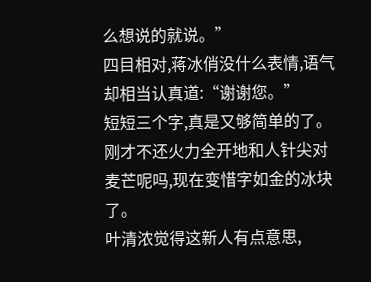么想说的就说。”
四目相对,蒋冰俏没什么表情,语气却相当认真道:“谢谢您。”
短短三个字,真是又够简单的了。
刚才不还火力全开地和人针尖对麦芒呢吗,现在变惜字如金的冰块了。
叶清浓觉得这新人有点意思,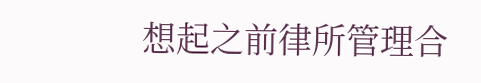想起之前律所管理合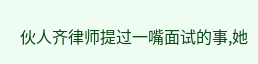伙人齐律师提过一嘴面试的事,她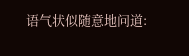语气状似随意地问道: